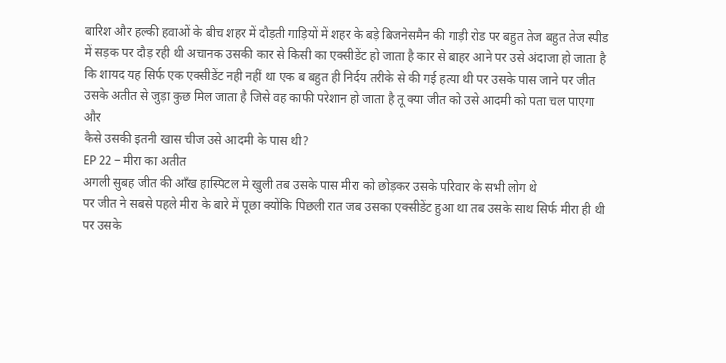बारिश और हल्की हवाओं के बीच शहर में दौड़ती गाड़ियों में शहर के बड़े बिजनेसमैन की गाड़ी रोड पर बहुत तेज बहुत तेज स्पीड में सड़क पर दौड़ रही थी अचानक उसकी कार से किसी का एक्सीडेंट हो जाता है कार से बाहर आने पर उसे अंदाजा हो जाता है कि शायद यह सिर्फ एक एक्सीडेंट नही नहीं था एक ब बहुत ही निर्दय तरीके से की गई हत्या थी पर उसके पास जाने पर जीत उसके अतीत से जुड़ा कुछ मिल जाता है जिसे वह काफी परेशान हो जाता है तू क्या जीत को उसे आदमी को पता चल पाएगा और
कैसे उसकी इतनी खास चीज उसे आदमी के पास थी?
EP 22 – मीरा का अतीत
अगली सुबह जीत की आँख हास्पिटल मे खुली तब उसके पास मीरा को छोड़कर उसके परिवार के सभी लोग थे
पर जीत ने सबसे पहले मीरा के बारे में पूछा क्योंकि पिछली रात जब उसका एक्सीडेंट हुआ था तब उसके साथ सिर्फ मीरा ही थी पर उसके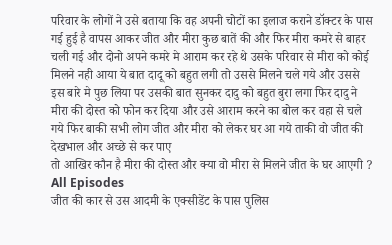परिवार के लोगों ने उसे बताया कि वह अपनी चोटों का इलाज कराने डॉक्टर के पास गई हुई है वापस आकर जीत और मीरा कुछ बातें की और फिर मीरा कमरे से बाहर चली गई और दोनो अपने कमरे मे आराम कर रहे थे उसके परिवार से मीरा को कोई मिलने नही आया ये बात दादू को बहुत लगी तो उससे मिलने चले गये और उससे इस बारे मे पुछ लिया पर उसकी बात सुनकर दादु को बहुत बुरा लगा फिर दादु ने मीरा की दोस्त को फोन कर दिया और उसे आराम करने का बोल कर वहा से चले गये फिर बाकी सभी लोग जीत और मीरा को लेकर घर आ गये ताकी वो जीत की देखभाल और अच्छे से कर पाए
तो आखिर कौन है मीरा की दोस्त और क्या वो मीरा से मिलने जीत के घर आएगी ?
All Episodes
जीत की कार से उस आदमी के एक्सीडेंट के पास पुलिस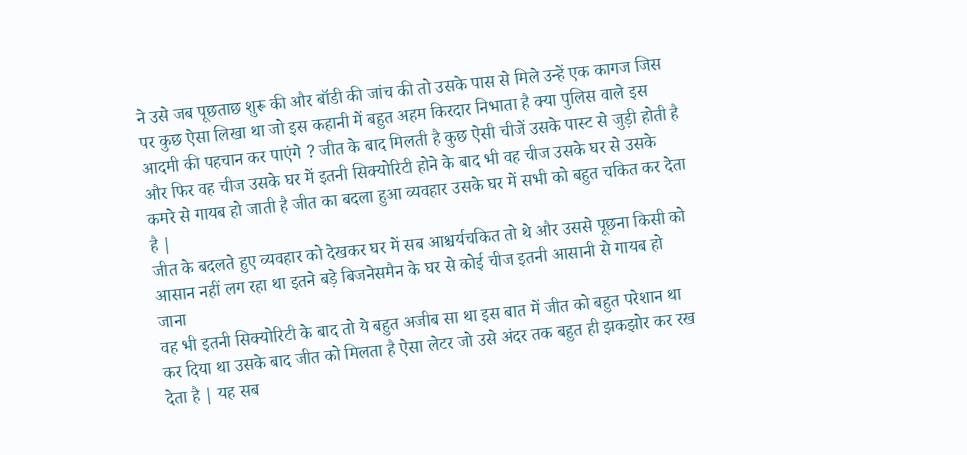ने उसे जब पूछताछ शुरू की और बॉडी की जांच की तो उसके पास से मिले उन्हें एक कागज जिस पर कुछ ऐसा लिखा था जो इस कहानी में बहुत अहम किरदार निभाता है क्या पुलिस वाले इस आदमी की पहचान कर पाएंगे ? जीत के बाद मिलती है कुछ ऐसी चीजें उसके पास्ट से जुड़ी होती है और फिर वह चीज उसके घर में इतनी सिक्योरिटी होने के बाद भी वह चीज उसके घर से उसके कमरे से गायब हो जाती है जीत का बदला हुआ व्यवहार उसके घर में सभी को बहुत चकित कर देता है |
जीत के बदलते हुए व्यवहार को देखकर घर में सब आश्चर्यचकित तो थे और उससे पूछना किसी को आसान नहीं लग रहा था इतने बड़े बिजनेसमैन के घर से कोई चीज इतनी आसानी से गायब हो जाना
वह भी इतनी सिक्योरिटी के बाद तो ये बहुत अजीब सा था इस बात में जीत को बहुत परेशान था कर दिया था उसके बाद जीत को मिलता है ऐसा लेटर जो उसे अंदर तक बहुत ही झकझोर कर रख देता है | यह सब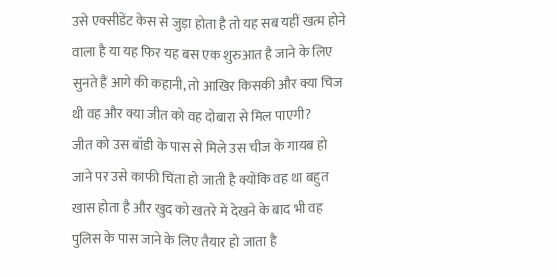उसे एक्सीडेंट केस से जुड़ा होता है तो यह सब यहीं खत्म होने वाला है या यह फिर यह बस एक शुरुआत है जाने के लिए सुनते हैं आगे की कहानी, तो आखिर किसकी और क्या चिज थी वह और क्या जीत को वह दोबारा से मिल पाएगी?
जीत को उस बॉडी के पास से मिले उस चीज के गायब हो जाने पर उसे काफी चिंता हो जाती है क्योंकि वह था बहुत खास होता है और खुद को खतरे में देखने के बाद भी वह पुलिस के पास जाने के लिए तैयार हो जाता है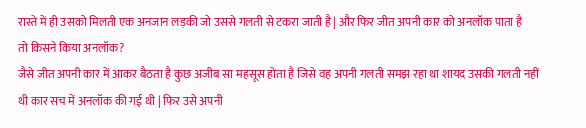रास्ते में ही उसको मिलती एक अनजान लड़की जो उससे गलती से टकरा जाती है | और फिर जीत अपनी कार को अनलॉक पाता है
तो किसने किया अनलॉक?
जैसे जीत अपनी कार में आकर बैठता है कुछ अजीब सा महसूस होता है जिसे वह अपनी गलती समझ रहा था शायद उसकी गलती नहीं थी कार सच में अनलॉक की गई थी | फिर उसे अपनी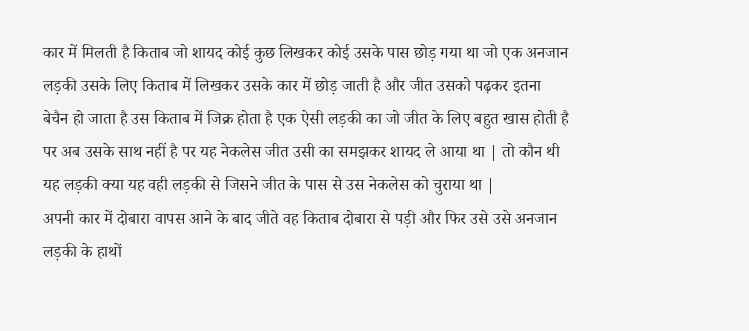कार में मिलती है किताब जो शायद कोई कुछ लिखकर कोई उसके पास छोड़ गया था जो एक अनजान लड़की उसके लिए किताब में लिखकर उसके कार में छोड़ जाती है और जीत उसको पढ़कर इतना बेचैन हो जाता है उस किताब में जिक्र होता है एक ऐसी लड़की का जो जीत के लिए बहुत खास होती है पर अब उसके साथ नहीं है पर यह नेकलेस जीत उसी का समझकर शायद ले आया था | तो कौन थी यह लड़की क्या यह वही लड़की से जिसने जीत के पास से उस नेकलेस को चुराया था |
अपनी कार में दोबारा वापस आने के बाद जीते वह किताब दोबारा से पड़ी और फिर उसे उसे अनजान लड़की के हाथों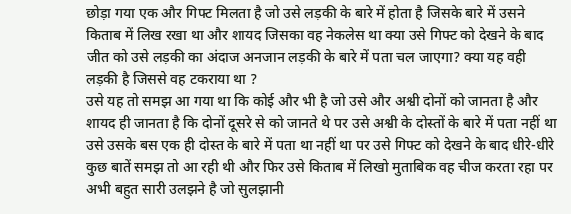छोड़ा गया एक और गिफ्ट मिलता है जो उसे लड़की के बारे में होता है जिसके बारे में उसने किताब में लिख रखा था और शायद जिसका वह नेकलेस था क्या उसे गिफ्ट को देखने के बाद जीत को उसे लड़की का अंदाज अनजान लड़की के बारे में पता चल जाएगा? क्या यह वही लड़की है जिससे वह टकराया था ?
उसे यह तो समझ आ गया था कि कोई और भी है जो उसे और अश्वी दोनों को जानता है और शायद ही जानता है कि दोनों दूसरे से को जानते थे पर उसे अश्वी के दोस्तों के बारे में पता नहीं था उसे उसके बस एक ही दोस्त के बारे में पता था नहीं था पर उसे गिफ्ट को देखने के बाद धीरे-धीरे कुछ बातें समझ तो आ रही थी और फिर उसे किताब में लिखो मुताबिक वह चीज करता रहा पर अभी बहुत सारी उलझने है जो सुलझानी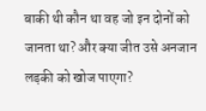बाकी थी कौन था वह जो इन दोनों को जानता था? और क्या जीत उसे अनजान लड़की को खोज पाएगा?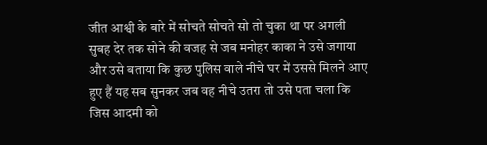जीत आश्वी के बारे में सोचते सोचते सो तो चुका था पर अगली सुबह देर तक सोने की वजह से जब मनोहर काका ने उसे जगाया और उसे बताया कि कुछ पुलिस वाले नीचे घर में उससे मिलने आए हुए हैं यह सब सुनकर जब वह नीचे उतरा तो उसे पता चला कि जिस आदमी को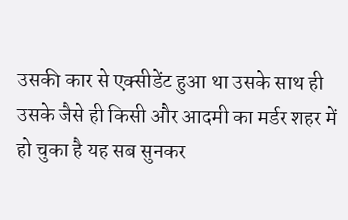उसकी कार से एक्सीडेंट हुआ था उसके साथ ही उसके जैसे ही किसी और आदमी का मर्डर शहर में हो चुका है यह सब सुनकर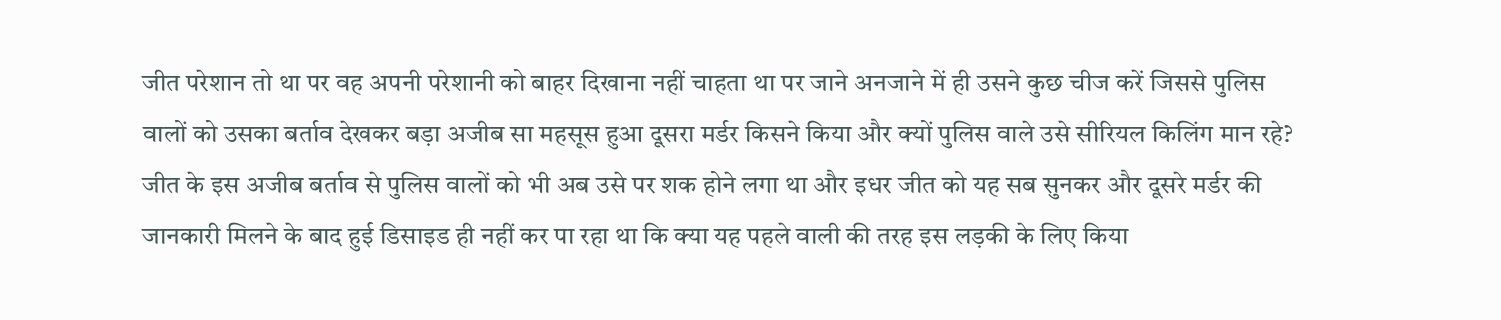जीत परेशान तो था पर वह अपनी परेशानी को बाहर दिखाना नहीं चाहता था पर जाने अनजाने में ही उसने कुछ चीज करें जिससे पुलिस वालों को उसका बर्ताव देखकर बड़ा अजीब सा महसूस हुआ दूसरा मर्डर किसने किया और क्यों पुलिस वाले उसे सीरियल किलिंग मान रहे?
जीत के इस अजीब बर्ताव से पुलिस वालों को भी अब उसे पर शक होने लगा था और इधर जीत को यह सब सुनकर और दूसरे मर्डर की जानकारी मिलने के बाद हुई डिसाइड ही नहीं कर पा रहा था कि क्या यह पहले वाली की तरह इस लड़की के लिए किया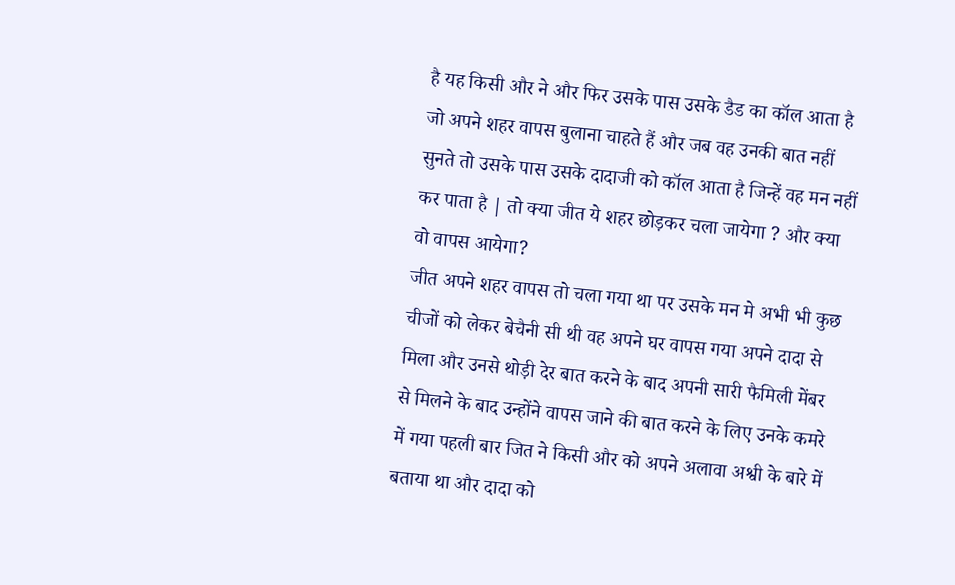है यह किसी और ने और फिर उसके पास उसके डैड का कॉल आता है जो अपने शहर वापस बुलाना चाहते हैं और जब वह उनकी बात नहीं सुनते तो उसके पास उसके दादाजी को कॉल आता है जिन्हें वह मन नहीं कर पाता है | तो क्या जीत ये शहर छोड़कर चला जायेगा ? और क्या वो वापस आयेगा?
जीत अपने शहर वापस तो चला गया था पर उसके मन मे अभी भी कुछ चीजों को लेकर बेचैनी सी थी वह अपने घर वापस गया अपने दादा से मिला और उनसे थोड़ी देर बात करने के बाद अपनी सारी फैमिली मेंबर से मिलने के बाद उन्होंने वापस जाने की बात करने के लिए उनके कमरे में गया पहली बार जित ने किसी और को अपने अलावा अश्वी के बारे में बताया था और दादा को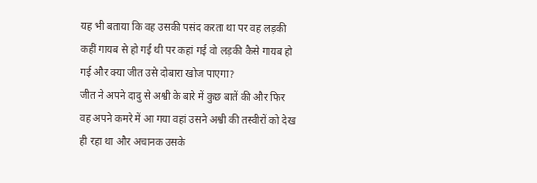यह भी बताया कि वह उसकी पसंद करता था पर वह लड़की कहीं गायब से हो गई थी पर कहां गई वो लड़की कैसे गायब हो गई और क्या जीत उसे दोबारा खोज पाएगा?
जीत ने अपने दादु से अश्वी के बारे में कुछ बातें की और फिर वह अपने कमरे में आ गया वहां उसने अश्वी की तस्वीरों को देख ही रहा था और अचानक उसके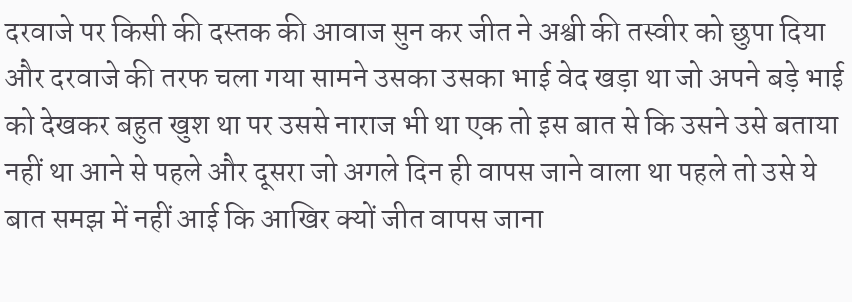दरवाजे पर किसी की दस्तक की आवाज सुन कर जीत ने अश्वी की तस्वीर को छुपा दिया और दरवाजे की तरफ चला गया सामने उसका उसका भाई वेद खड़ा था जो अपने बड़े भाई को देखकर बहुत खुश था पर उससे नाराज भी था एक तो इस बात से कि उसने उसे बताया नहीं था आने से पहले और दूसरा जो अगले दिन ही वापस जाने वाला था पहले तो उसे ये बात समझ में नहीं आई कि आखिर क्यों जीत वापस जाना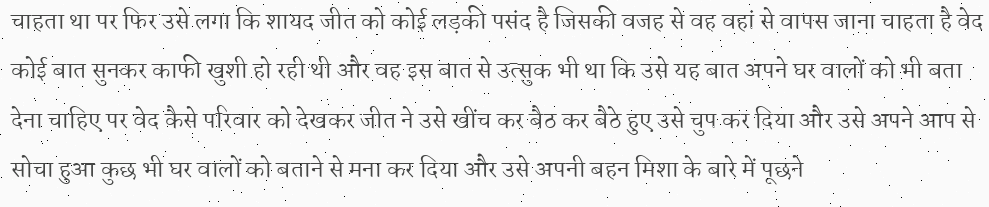चाहता था पर फिर उसे लगा कि शायद जीत को कोई लड़की पसंद है जिसकी वजह से वह वहां से वापस जाना चाहता है वेद कोई बात सुनकर काफी खुशी हो रही थी और वह इस बात से उत्सुक भी था कि उसे यह बात अपने घर वालों को भी बता देना चाहिए पर वेद कैसे परिवार को देखकर जीत ने उसे खींच कर बैठ कर बैठे हुए उसे चुप कर दिया और उसे अपने आप से सोचा हुआ कुछ भी घर वालों को बताने से मना कर दिया और उसे अपनी बहन मिशा के बारे में पूछने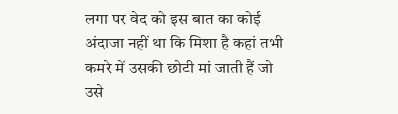लगा पर वेद को इस बात का कोई अंदाजा नहीं था कि मिशा है कहां तभी कमरे में उसकी छोटी मां जाती हैं जो उसे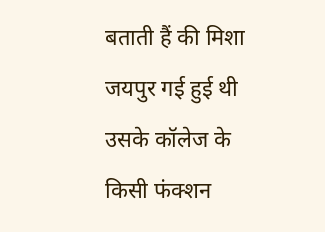बताती हैं की मिशा जयपुर गई हुई थी उसके कॉलेज के किसी फंक्शन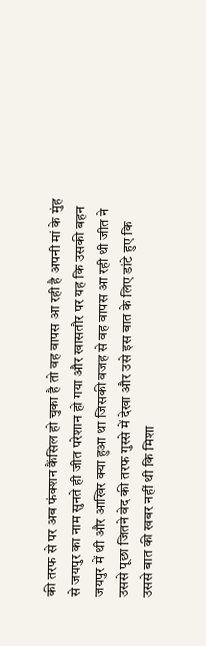की तरफ से पर अब फंक्शन कैंसिल हो चुका है तो वह वापस आ रही है अपनी मां के मुंह से जयपुर का नाम सुनते ही जीत परेशान हो गया और खासतौर पर यह कि उसकी बहन जयपुर में थी और आखिर क्या हुआ था जिसकी वजह से वह वापस आ रही थी जीत ने उससे पूछा जितने वेद की तरफ गुस्से में देखा और उसे इस बात के लिए डांटे हुए कि उससे बात की खबर नहीं थी कि मिशा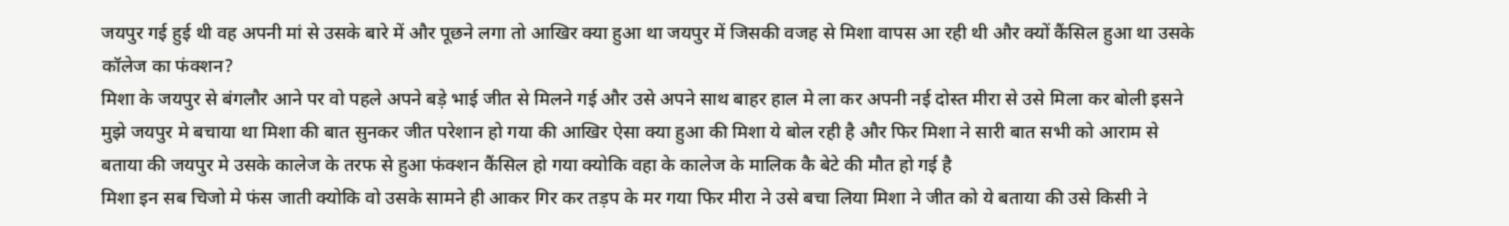जयपुर गई हुई थी वह अपनी मां से उसके बारे में और पूछने लगा तो आखिर क्या हुआ था जयपुर में जिसकी वजह से मिशा वापस आ रही थी और क्यों कैंसिल हुआ था उसके कॉलेज का फंक्शन?
मिशा के जयपुर से बंगलौर आने पर वो पहले अपने बड़े भाई जीत से मिलने गई और उसे अपने साथ बाहर हाल मे ला कर अपनी नई दोस्त मीरा से उसे मिला कर बोली इसने मुझे जयपुर मे बचाया था मिशा की बात सुनकर जीत परेशान हो गया की आखिर ऐसा क्या हुआ की मिशा ये बोल रही है और फिर मिशा ने सारी बात सभी को आराम से बताया की जयपुर मे उसके कालेज के तरफ से हुआ फंक्शन कैंसिल हो गया क्योकि वहा के कालेज के मालिक कै बेटे की मौत हो गई है
मिशा इन सब चिजो मे फंस जाती क्योकि वो उसके सामने ही आकर गिर कर तड़प के मर गया फिर मीरा ने उसे बचा लिया मिशा ने जीत को ये बताया की उसे किसी ने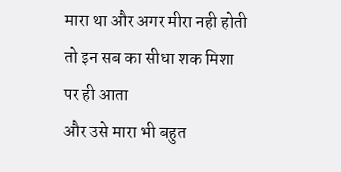मारा था और अगर मीरा नही होती तो इन सब का सीधा शक मिशा पर ही आता
और उसे मारा भी बहुत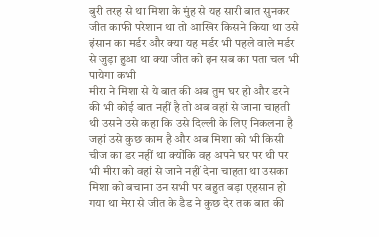बुरी तरह से था मिशा के मुंह से यह सारी बात सुनकर जीत काफी परेशान था तो आखिर किसने किया था उसे इंसान का मर्डर और क्या यह मर्डर भी पहले वाले मर्डर से जुड़ा हुआ था क्या जीत को इन सब का पता चल भी पायेगा कभी
मीरा ने मिशा से ये बात की अब तुम घर हो और डरने की भी कोई बात नहीं है तो अब वहां से जाना चाहती थी उसने उसे कहा कि उसे दिल्ली के लिए निकलना है जहां उसे कुछ काम है और अब मिशा को भी किसी चीज का डर नहीं था क्योंकि वह अपने घर पर थी पर भी मीरा को वहां से जाने नहीं देना चाहता था उसका मिशा को बचाना उन सभी पर बहुत बड़ा एहसान हो गया था मेरा से जीत के डैड ने कुछ देर तक बात की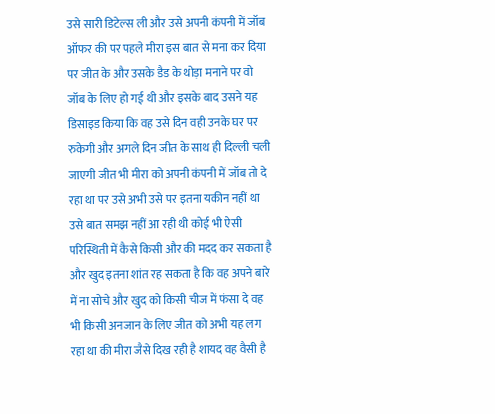उसे सारी डिटेल्स ली और उसे अपनी कंपनी में जॉब ऑफर की पर पहले मीरा इस बात से मना कर दिया पर जीत के और उसके डैड के थोड़ा मनाने पर वो जॉब के लिए हो गई थी और इसके बाद उसने यह डिसाइड किया कि वह उसे दिन वही उनके घर पर रुकेगी और अगले दिन जीत के साथ ही दिल्ली चली जाएगी जीत भी मीरा को अपनी कंपनी में जॉब तो दे रहा था पर उसे अभी उसे पर इतना यकीन नहीं था उसे बात समझ नहीं आ रही थी कोई भी ऐसी परिस्थिती में कैसे किसी और की मदद कर सकता है और खुद इतना शांत रह सकता है कि वह अपने बारे में ना सोचे और खुद को किसी चीज में फंसा दे वह भी किसी अनजान के लिए जीत को अभी यह लग रहा था की मीरा जैसे दिख रही है शायद वह वैसी है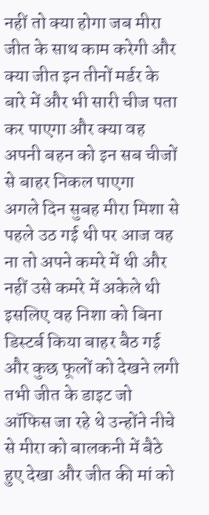नहीं तो क्या होगा जब मीरा जीत के साथ काम करेगी और क्या जीत इन तीनों मर्डर के बारे में और भी सारी चीज पता कर पाएगा और क्या वह अपनी बहन को इन सब चीजों से बाहर निकल पाएगा
अगले दिन सुबह मीरा मिशा से पहले उठ गई थी पर आज वह ना तो अपने कमरे में थी और नहीं उसे कमरे में अकेले थी इसलिए वह निशा को बिना डिस्टर्ब किया बाहर बैठ गई और कुछ फूलों को देखने लगी तभी जीत के डाइट जो ऑफिस जा रहे थे उन्होंने नीचे से मीरा को बालकनी में बैठे हुए देखा और जीत की मां को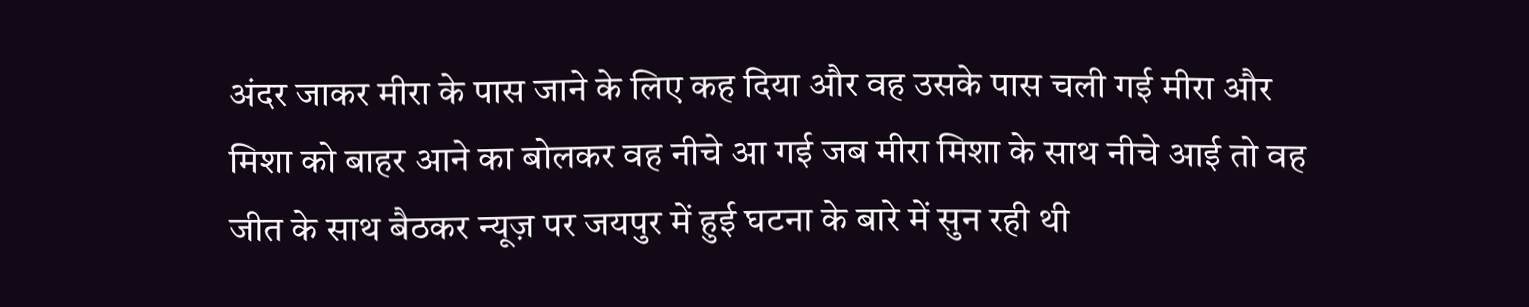अंदर जाकर मीरा के पास जाने के लिए कह दिया और वह उसके पास चली गई मीरा और मिशा को बाहर आने का बोलकर वह नीचे आ गई जब मीरा मिशा के साथ नीचे आई तो वह जीत के साथ बैठकर न्यूज़ पर जयपुर में हुई घटना के बारे में सुन रही थी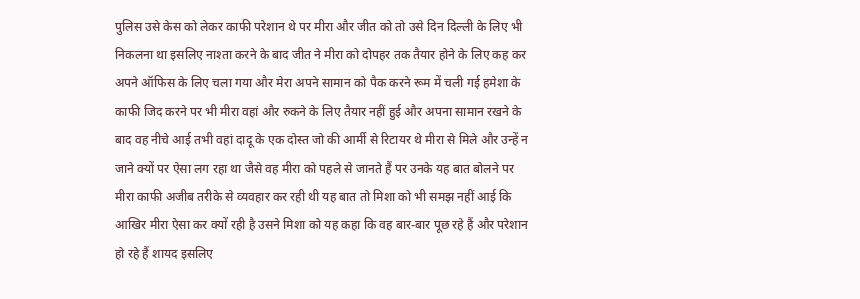पुलिस उसे केस को लेकर काफी परेशान थे पर मीरा और जीत को तो उसे दिन दिल्ली के लिए भी निकलना था इसलिए नाश्ता करने के बाद जीत ने मीरा को दोपहर तक तैयार होने के लिए कह कर अपने ऑफिस के लिए चला गया और मेरा अपने सामान को पैक करने रूम में चली गई हमेशा के काफी जिद करने पर भी मीरा वहां और रुकने के लिए तैयार नहीं हुई और अपना सामान रखने के बाद वह नीचे आई तभी वहां दादू के एक दोस्त जो की आर्मी से रिटायर थे मीरा से मिले और उन्हें न जाने क्यों पर ऐसा लग रहा था जैसे वह मीरा को पहले से जानते हैं पर उनके यह बात बोलने पर मीरा काफी अजीब तरीके से व्यवहार कर रही थी यह बात तो मिशा को भी समझ नहीं आई कि आखिर मीरा ऐसा कर क्यों रही है उसने मिशा को यह कहा कि वह बार-बार पूछ रहे हैं और परेशान हो रहे हैं शायद इसलिए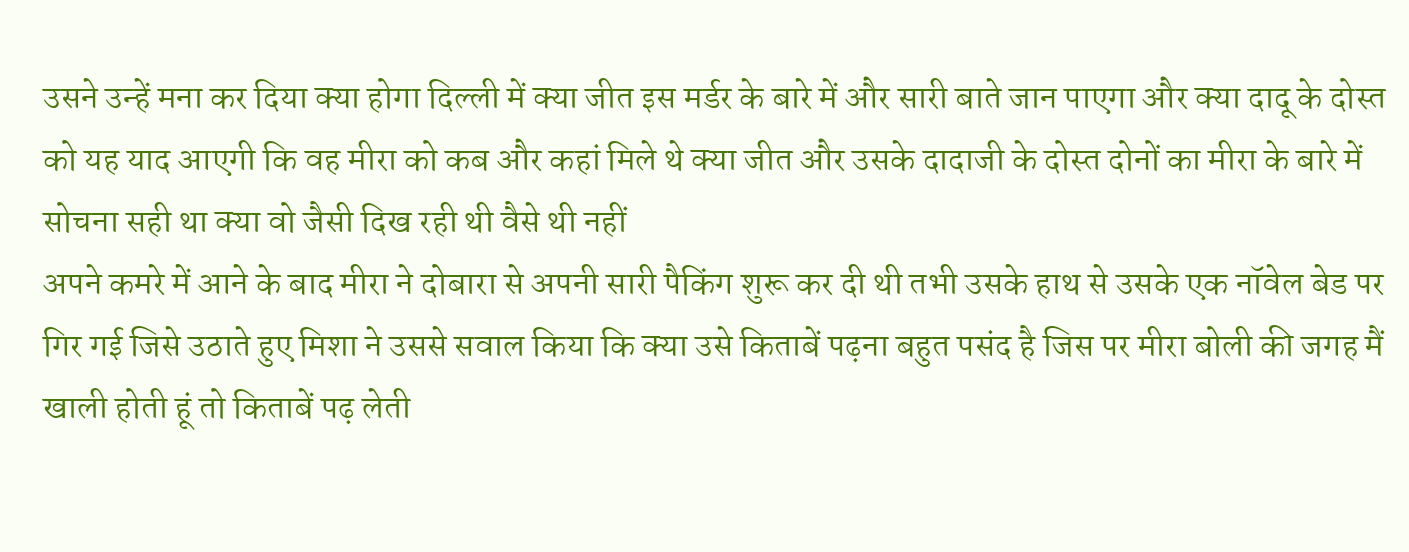उसने उन्हें मना कर दिया क्या होगा दिल्ली में क्या जीत इस मर्डर के बारे में और सारी बाते जान पाएगा और क्या दादू के दोस्त को यह याद आएगी कि वह मीरा को कब और कहां मिले थे क्या जीत और उसके दादाजी के दोस्त दोनों का मीरा के बारे में सोचना सही था क्या वो जैसी दिख रही थी वैसे थी नहीं
अपने कमरे में आने के बाद मीरा ने दोबारा से अपनी सारी पैकिंग शुरू कर दी थी तभी उसके हाथ से उसके एक नॉवेल बेड पर गिर गई जिसे उठाते हुए मिशा ने उससे सवाल किया कि क्या उसे किताबें पढ़ना बहुत पसंद है जिस पर मीरा बोली की जगह मैं खाली होती हूं तो किताबें पढ़ लेती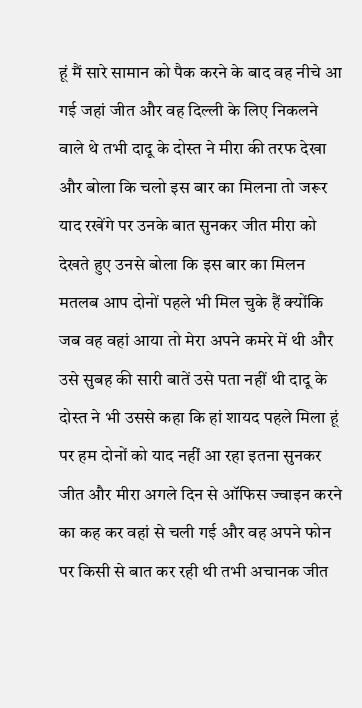हूं मैं सारे सामान को पैक करने के बाद वह नीचे आ गई जहां जीत और वह दिल्ली के लिए निकलने वाले थे तभी दादू के दोस्त ने मीरा की तरफ देखा और बोला कि चलो इस बार का मिलना तो जरूर याद रखेंगे पर उनके बात सुनकर जीत मीरा को देखते हुए उनसे बोला कि इस बार का मिलन मतलब आप दोनों पहले भी मिल चुके हैं क्योंकि जब वह वहां आया तो मेरा अपने कमरे में थी और उसे सुबह की सारी बातें उसे पता नहीं थी दादू के दोस्त ने भी उससे कहा कि हां शायद पहले मिला हूं पर हम दोनों को याद नहीं आ रहा इतना सुनकर जीत और मीरा अगले दिन से ऑफिस ज्वाइन करने का कह कर वहां से चली गई और वह अपने फोन पर किसी से बात कर रही थी तभी अचानक जीत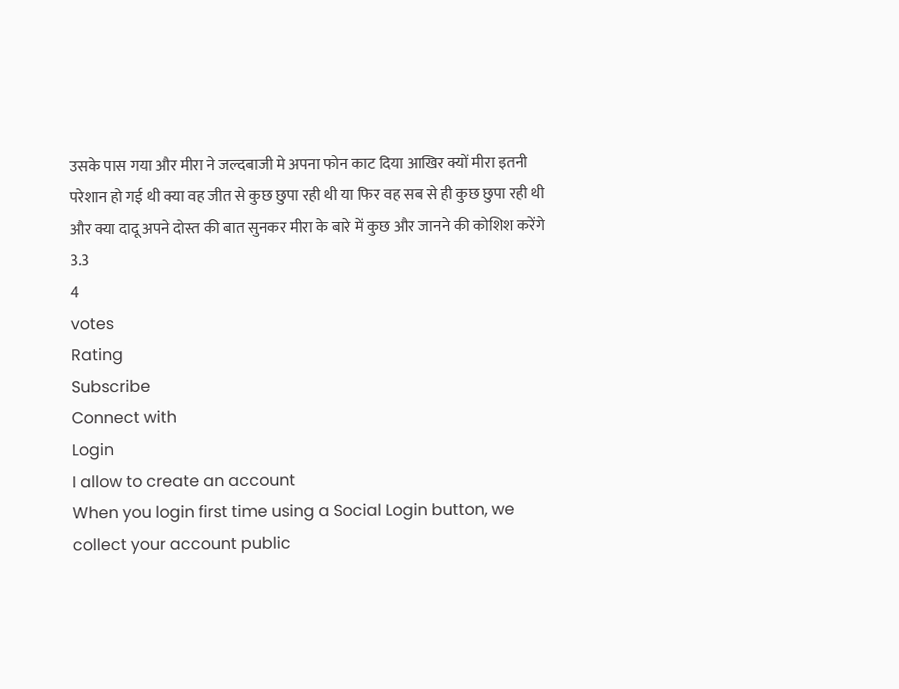उसके पास गया और मीरा ने जल्दबाजी मे अपना फोन काट दिया आखिर क्यों मीरा इतनी परेशान हो गई थी क्या वह जीत से कुछ छुपा रही थी या फिर वह सब से ही कुछ छुपा रही थी और क्या दादू अपने दोस्त की बात सुनकर मीरा के बारे में कुछ और जानने की कोशिश करेंगे
3.3
4
votes
Rating
Subscribe
Connect with
Login
I allow to create an account
When you login first time using a Social Login button, we collect your account public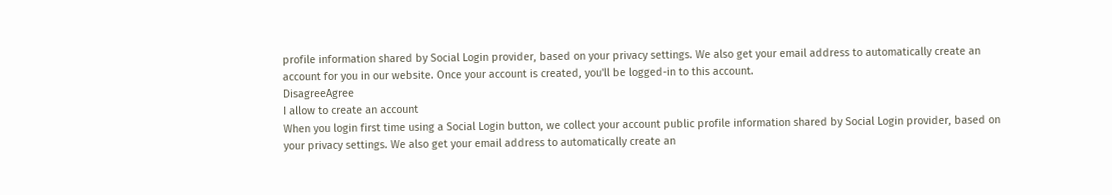profile information shared by Social Login provider, based on your privacy settings. We also get your email address to automatically create an account for you in our website. Once your account is created, you'll be logged-in to this account.
DisagreeAgree
I allow to create an account
When you login first time using a Social Login button, we collect your account public profile information shared by Social Login provider, based on your privacy settings. We also get your email address to automatically create an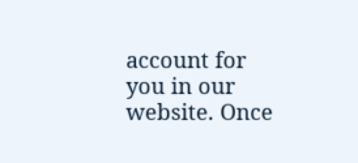account for you in our website. Once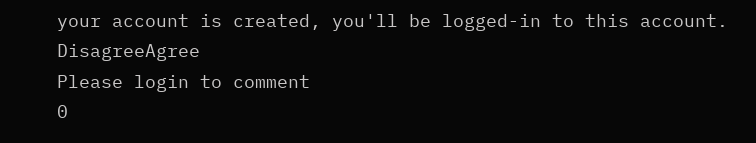your account is created, you'll be logged-in to this account.
DisagreeAgree
Please login to comment
0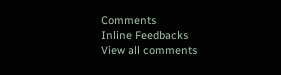Comments
Inline Feedbacks
View all comments